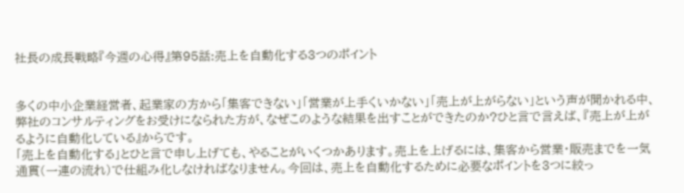社長の成長戦略『今週の心得』第95話:売上を自動化する3つのポイント


多くの中小企業経営者、起業家の方から「集客できない」「営業が上手くいかない」「売上が上がらない」という声が聞かれる中、弊社のコンサルティングをお受けになられた方が、なぜこのような結果を出すことができたのか?ひと言で言えば、『売上が上がるように自動化している』からです。
「売上を自動化する」とひと言で申し上げても、やることがいくつかあります。売上を上げるには、集客から営業・販売までを一気通貫(一連の流れ)で仕組み化しなければなりません。今回は、売上を自動化するために必要なポイントを3つに絞っ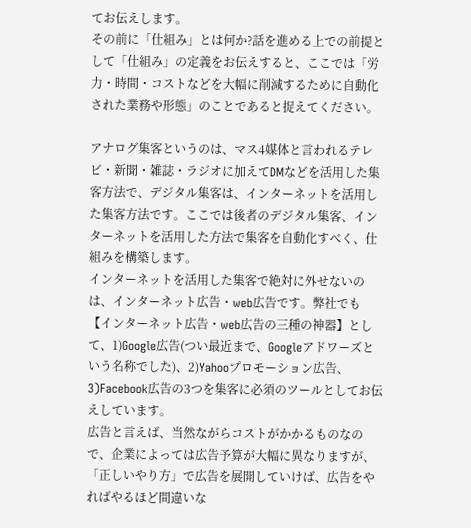てお伝えします。
その前に「仕組み」とは何か?話を進める上での前提として「仕組み」の定義をお伝えすると、ここでは「労力・時間・コストなどを大幅に削減するために自動化された業務や形態」のことであると捉えてください。

アナログ集客というのは、マス4媒体と言われるテレビ・新聞・雑誌・ラジオに加えてDMなどを活用した集客方法で、デジタル集客は、インターネットを活用した集客方法です。ここでは後者のデジタル集客、インターネットを活用した方法で集客を自動化すべく、仕組みを構築します。
インターネットを活用した集客で絶対に外せないのは、インターネット広告・web広告です。弊社でも【インターネット広告・web広告の三種の神器】として、1)Google広告(つい最近まで、Googleアドワーズという名称でした)、2)Yahooプロモーション広告、3)Facebook広告の3つを集客に必須のツールとしてお伝えしています。
広告と言えば、当然ながらコストがかかるものなので、企業によっては広告予算が大幅に異なりますが、「正しいやり方」で広告を展開していけば、広告をやればやるほど間違いな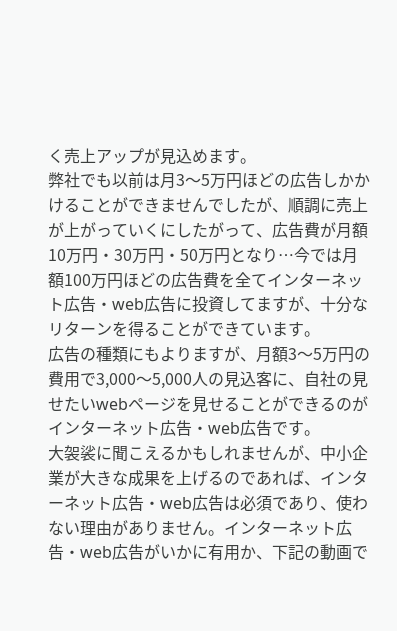く売上アップが見込めます。
弊社でも以前は月3〜5万円ほどの広告しかかけることができませんでしたが、順調に売上が上がっていくにしたがって、広告費が月額10万円・30万円・50万円となり…今では月額100万円ほどの広告費を全てインターネット広告・web広告に投資してますが、十分なリターンを得ることができています。
広告の種類にもよりますが、月額3〜5万円の費用で3,000〜5,000人の見込客に、自社の見せたいwebページを見せることができるのがインターネット広告・web広告です。
大袈裟に聞こえるかもしれませんが、中小企業が大きな成果を上げるのであれば、インターネット広告・web広告は必須であり、使わない理由がありません。インターネット広告・web広告がいかに有用か、下記の動画で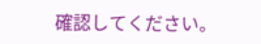確認してください。